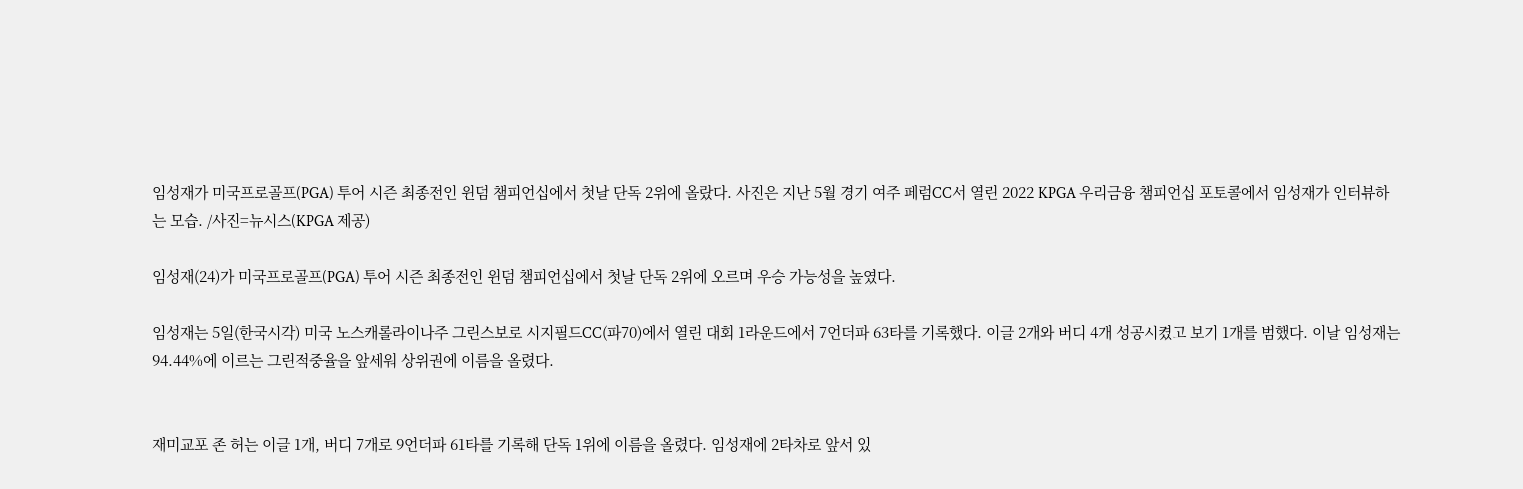임성재가 미국프로골프(PGA) 투어 시즌 최종전인 윈덤 챔피언십에서 첫날 단독 2위에 올랐다. 사진은 지난 5월 경기 여주 페럼CC서 열린 2022 KPGA 우리금융 챔피언십 포토콜에서 임성재가 인터뷰하는 모습. /사진=뉴시스(KPGA 제공)

임성재(24)가 미국프로골프(PGA) 투어 시즌 최종전인 윈덤 챔피언십에서 첫날 단독 2위에 오르며 우승 가능성을 높였다.

임성재는 5일(한국시각) 미국 노스캐롤라이나주 그린스보로 시지필드CC(파70)에서 열린 대회 1라운드에서 7언더파 63타를 기록했다. 이글 2개와 버디 4개 성공시켰고 보기 1개를 범했다. 이날 임성재는 94.44%에 이르는 그린적중율을 앞세워 상위권에 이름을 올렸다.


재미교포 존 허는 이글 1개, 버디 7개로 9언더파 61타를 기록해 단독 1위에 이름을 올렸다. 임성재에 2타차로 앞서 있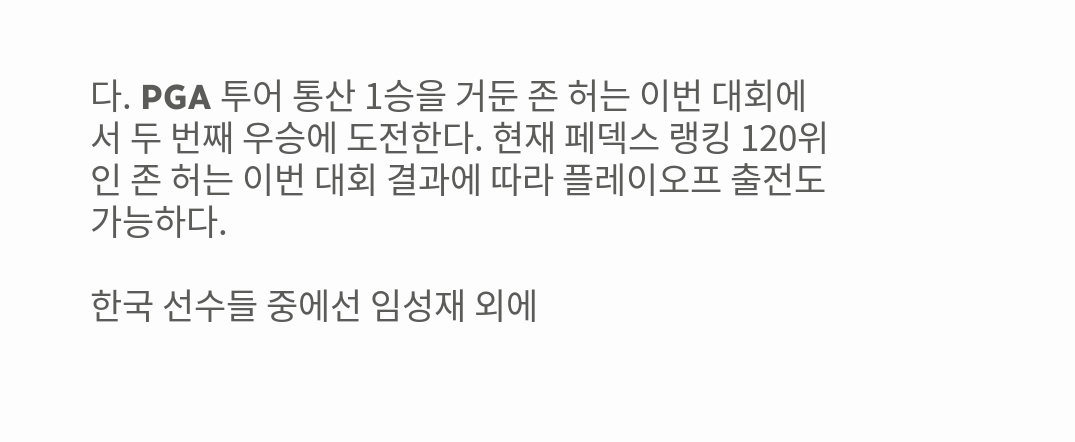다. PGA 투어 통산 1승을 거둔 존 허는 이번 대회에서 두 번째 우승에 도전한다. 현재 페덱스 랭킹 120위인 존 허는 이번 대회 결과에 따라 플레이오프 출전도 가능하다.

한국 선수들 중에선 임성재 외에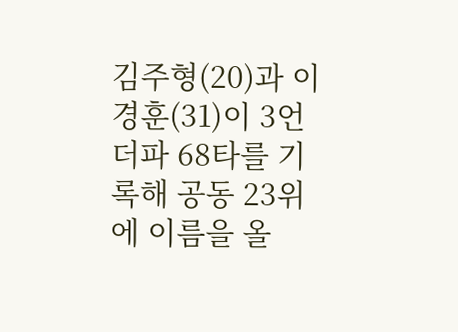김주형(20)과 이경훈(31)이 3언더파 68타를 기록해 공동 23위에 이름을 올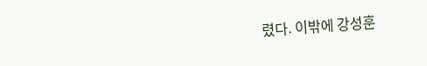렸다. 이밖에 강성훈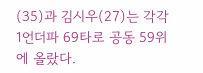(35)과 김시우(27)는 각각 1언더파 69타로 공동 59위에 올랐다.